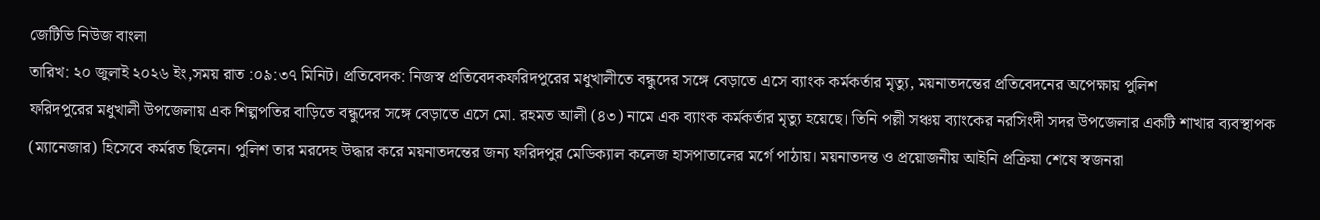জেটিভি নিউজ বাংলা
তারিখ: ২০ জুলাই ২০২৬ ইং,সময় রাত :০৯:৩৭ মিনিট। প্রতিবেদক: নিজস্ব প্রতিবেদকফরিদপুরের মধুখালীতে বন্ধুদের সঙ্গে বেড়াতে এসে ব্যাংক কর্মকর্তার মৃত্যু, ময়নাতদন্তের প্রতিবেদনের অপেক্ষায় পুলিশ
ফরিদপুরের মধুখালী উপজেলায় এক শিল্পপতির বাড়িতে বন্ধুদের সঙ্গে বেড়াতে এসে মো. রহমত আলী (৪৩) নামে এক ব্যাংক কর্মকর্তার মৃত্যু হয়েছে। তিনি পল্লী সঞ্চয় ব্যাংকের নরসিংদী সদর উপজেলার একটি শাখার ব্যবস্থাপক (ম্যানেজার) হিসেবে কর্মরত ছিলেন। পুলিশ তার মরদেহ উদ্ধার করে ময়নাতদন্তের জন্য ফরিদপুর মেডিক্যাল কলেজ হাসপাতালের মর্গে পাঠায়। ময়নাতদন্ত ও প্রয়োজনীয় আইনি প্রক্রিয়া শেষে স্বজনরা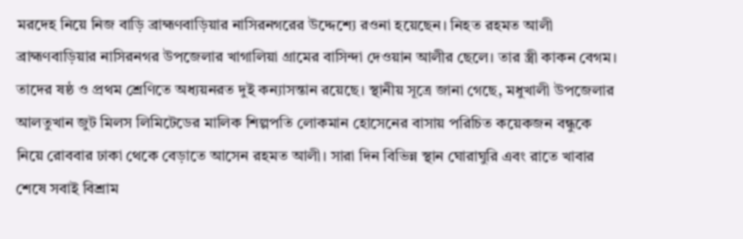মরদেহ নিয়ে নিজ বাড়ি ব্রাহ্মণবাড়িয়ার নাসিরনগরের উদ্দেশ্যে রওনা হয়েছেন। নিহত রহমত আলী ব্রাহ্মণবাড়িয়ার নাসিরনগর উপজেলার খাগালিয়া গ্রামের বাসিন্দা দেওয়ান আলীর ছেলে। তার স্ত্রী কাকন বেগম। তাদের ষষ্ঠ ও প্রথম শ্রেণিতে অধ্যয়নরত দুই কন্যাসন্তান রয়েছে। স্থানীয় সূত্রে জানা গেছে, মধুখালী উপজেলার আলতুখান জুট মিলস লিমিটেডের মালিক শিল্পপতি লোকমান হোসেনের বাসায় পরিচিত কয়েকজন বন্ধুকে নিয়ে রোববার ঢাকা থেকে বেড়াতে আসেন রহমত আলী। সারা দিন বিভিন্ন স্থান ঘোরাঘুরি এবং রাতে খাবার শেষে সবাই বিশ্রাম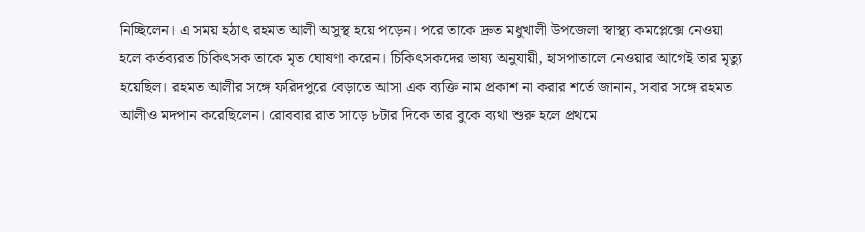নিচ্ছিলেন। এ সময় হঠাৎ রহমত আলী অসুস্থ হয়ে পড়েন। পরে তাকে দ্রুত মধুখালী উপজেলা স্বাস্থ্য কমপ্লেক্সে নেওয়া হলে কর্তব্যরত চিকিৎসক তাকে মৃত ঘোষণা করেন। চিকিৎসকদের ভাষ্য অনুযায়ী, হাসপাতালে নেওয়ার আগেই তার মৃত্যু হয়েছিল। রহমত আলীর সঙ্গে ফরিদপুরে বেড়াতে আসা এক ব্যক্তি নাম প্রকাশ না করার শর্তে জানান, সবার সঙ্গে রহমত আলীও মদপান করেছিলেন। রোববার রাত সাড়ে ৮টার দিকে তার বুকে ব্যথা শুরু হলে প্রথমে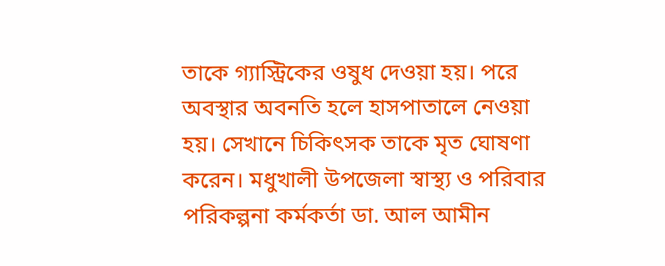তাকে গ্যাস্ট্রিকের ওষুধ দেওয়া হয়। পরে অবস্থার অবনতি হলে হাসপাতালে নেওয়া হয়। সেখানে চিকিৎসক তাকে মৃত ঘোষণা করেন। মধুখালী উপজেলা স্বাস্থ্য ও পরিবার পরিকল্পনা কর্মকর্তা ডা. আল আমীন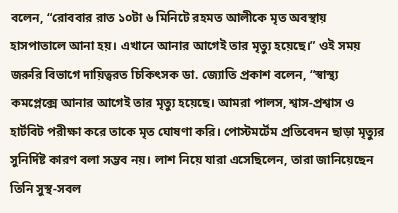বলেন, “রোববার রাত ১০টা ৬ মিনিটে রহমত আলীকে মৃত অবস্থায় হাসপাতালে আনা হয়। এখানে আনার আগেই তার মৃত্যু হয়েছে।” ওই সময় জরুরি বিভাগে দায়িত্বরত চিকিৎসক ডা. জ্যোতি প্রকাশ বলেন, “স্বাস্থ্য কমপ্লেক্সে আনার আগেই তার মৃত্যু হয়েছে। আমরা পালস, শ্বাস-প্রশ্বাস ও হার্টবিট পরীক্ষা করে তাকে মৃত ঘোষণা করি। পোস্টমর্টেম প্রতিবেদন ছাড়া মৃত্যুর সুনির্দিষ্ট কারণ বলা সম্ভব নয়। লাশ নিয়ে যারা এসেছিলেন, তারা জানিয়েছেন তিনি সুস্থ-সবল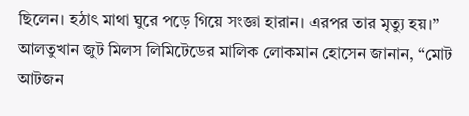ছিলেন। হঠাৎ মাথা ঘুরে পড়ে গিয়ে সংজ্ঞা হারান। এরপর তার মৃত্যু হয়।” আলতুখান জুট মিলস লিমিটেডের মালিক লোকমান হোসেন জানান, “মোট আটজন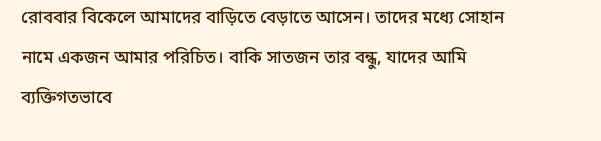রোববার বিকেলে আমাদের বাড়িতে বেড়াতে আসেন। তাদের মধ্যে সোহান নামে একজন আমার পরিচিত। বাকি সাতজন তার বন্ধু, যাদের আমি ব্যক্তিগতভাবে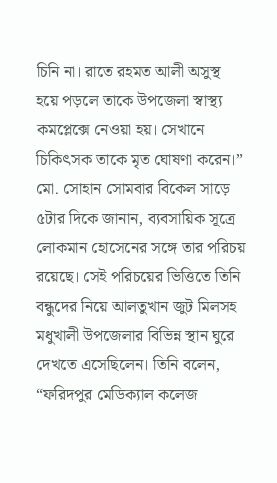চিনি না। রাতে রহমত আলী অসুস্থ হয়ে পড়লে তাকে উপজেলা স্বাস্থ্য কমপ্লেক্সে নেওয়া হয়। সেখানে চিকিৎসক তাকে মৃত ঘোষণা করেন।” মো. সোহান সোমবার বিকেল সাড়ে ৫টার দিকে জানান, ব্যবসায়িক সূত্রে লোকমান হোসেনের সঙ্গে তার পরিচয় রয়েছে। সেই পরিচয়ের ভিত্তিতে তিনি বন্ধুদের নিয়ে আলতুখান জুট মিলসহ মধুখালী উপজেলার বিভিন্ন স্থান ঘুরে দেখতে এসেছিলেন। তিনি বলেন, “ফরিদপুর মেডিক্যাল কলেজ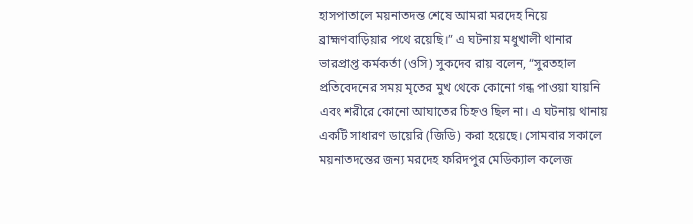হাসপাতালে ময়নাতদন্ত শেষে আমরা মরদেহ নিয়ে ব্রাহ্মণবাড়িয়ার পথে রয়েছি।” এ ঘটনায় মধুখালী থানার ভারপ্রাপ্ত কর্মকর্তা (ওসি) সুকদেব রায় বলেন, “সুরতহাল প্রতিবেদনের সময় মৃতের মুখ থেকে কোনো গন্ধ পাওয়া যায়নি এবং শরীরে কোনো আঘাতের চিহ্নও ছিল না। এ ঘটনায় থানায় একটি সাধারণ ডায়েরি (জিডি) করা হয়েছে। সোমবার সকালে ময়নাতদন্তের জন্য মরদেহ ফরিদপুর মেডিক্যাল কলেজ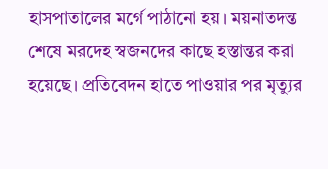হাসপাতালের মর্গে পাঠানো হয়। ময়নাতদন্ত শেষে মরদেহ স্বজনদের কাছে হস্তান্তর করা হয়েছে। প্রতিবেদন হাতে পাওয়ার পর মৃত্যুর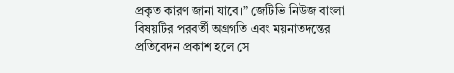প্রকৃত কারণ জানা যাবে।” জেটিভি নিউজ বাংলা বিষয়টির পরবর্তী অগ্রগতি এবং ময়নাতদন্তের প্রতিবেদন প্রকাশ হলে সে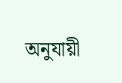অনুযায়ী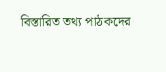বিস্তারিত তথ্য পাঠকদের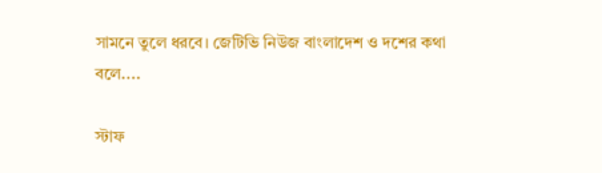সামনে তুলে ধরবে। জেটিভি নিউজ বাংলাদেশ ও দশের কথা বলে....

স্টাফ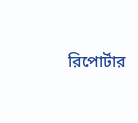রিপোর্টার